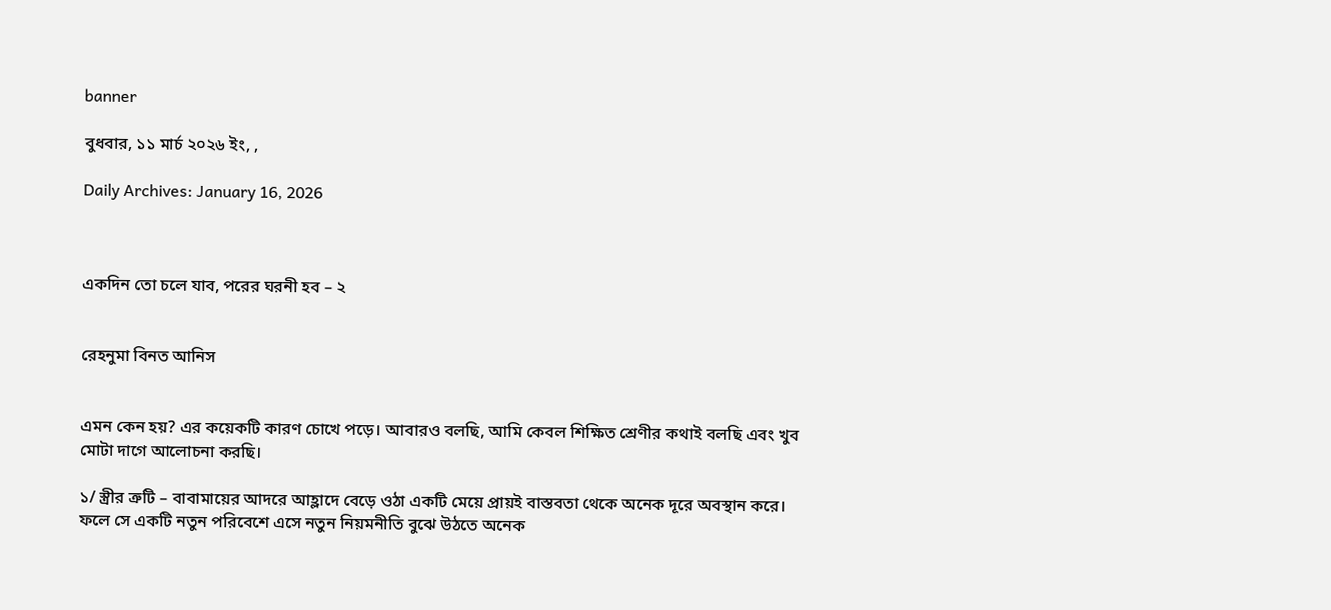banner

বুধবার, ১১ মার্চ ২০২৬ ইং, ,

Daily Archives: January 16, 2026



একদিন তো চলে যাব, পরের ঘরনী হব – ২


রেহনুমা বিনত আনিস


এমন কেন হয়? এর কয়েকটি কারণ চোখে পড়ে। আবারও বলছি, আমি কেবল শিক্ষিত শ্রেণীর কথাই বলছি এবং খুব মোটা দাগে আলোচনা করছি।

১/ স্ত্রীর ত্রুটি – বাবামায়ের আদরে আহ্লাদে বেড়ে ওঠা একটি মেয়ে প্রায়ই বাস্তবতা থেকে অনেক দূরে অবস্থান করে। ফলে সে একটি নতুন পরিবেশে এসে নতুন নিয়মনীতি বুঝে উঠতে অনেক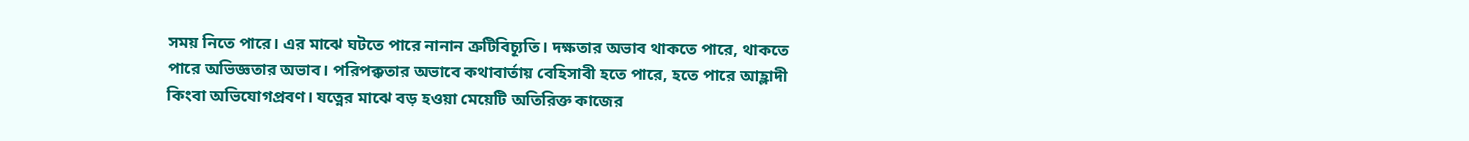সময় নিতে পারে। এর মাঝে ঘটতে পারে নানান ত্রুটিবিচ্যূতি। দক্ষতার অভাব থাকতে পারে, থাকতে পারে অভিজ্ঞতার অভাব। পরিপক্কতার অভাবে কথাবার্তায় বেহিসাবী হতে পারে, হতে পারে আহ্লাদী কিংবা অভিযোগপ্রবণ। যত্নের মাঝে বড় হওয়া মেয়েটি অতিরিক্ত কাজের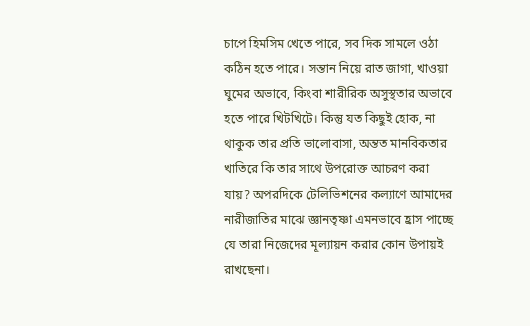চাপে হিমসিম খেতে পারে, সব দিক সামলে ওঠা কঠিন হতে পারে। সন্তান নিয়ে রাত জাগা, খাওয়া ঘুমের অভাবে, কিংবা শারীরিক অসুস্থতার অভাবে হতে পারে খিটখিটে। কিন্তু যত কিছুই হোক, না থাকুক তার প্রতি ভালোবাসা, অন্তত মানবিকতার খাতিরে কি তার সাথে উপরোক্ত আচরণ করা যায়? অপরদিকে টেলিভিশনের কল্যাণে আমাদের নারীজাতির মাঝে জ্ঞানতৃষ্ণা এমনভাবে হ্রাস পাচ্ছে যে তারা নিজেদের মূল্যায়ন করার কোন উপায়ই রাখছেনা।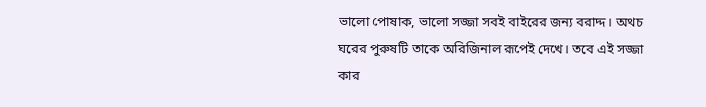ভালো পোষাক, ভালো সজ্জা সবই বাইরের জন্য বরাদ্দ। অথচ ঘরের পুরুষটি তাকে অরিজিনাল রূপেই দেখে। তবে এই সজ্জা কার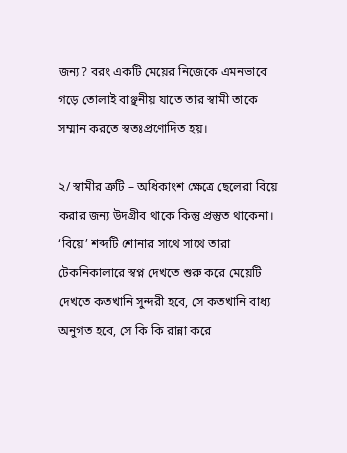জন্য? বরং একটি মেয়ের নিজেকে এমনভাবে গড়ে তোলাই বাঞ্ছনীয় যাতে তার স্বামী তাকে সম্মান করতে স্বতঃপ্রণোদিত হয়।

২/ স্বামীর ত্রুটি – অধিকাংশ ক্ষেত্রে ছেলেরা বিয়ে করার জন্য উদগ্রীব থাকে কিন্তু প্রস্তুত থাকেনা। ‘বিয়ে’ শব্দটি শোনার সাথে সাথে তারা টেকনিকালারে স্বপ্ন দেখতে শুরু করে মেয়েটি দেখতে কতখানি সুন্দরী হবে, সে কতখানি বাধ্য অনুগত হবে, সে কি কি রান্না করে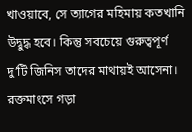খাওয়াবে, সে ত্যাগের মহিমায় কতখানি উদ্বুদ্ধ হবে। কিন্তু সবচেয়ে গুরুত্বপূর্ণ দু’টি জিনিস তাদের মাথায়ই আসেনা। রক্তমাংসে গড়া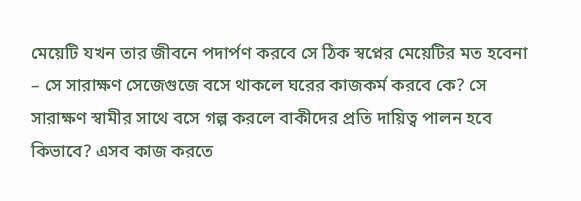মেয়েটি যখন তার জীবনে পদার্পণ করবে সে ঠিক স্বপ্নের মেয়েটির মত হবেনা – সে সারাক্ষণ সেজেগুজে বসে থাকলে ঘরের কাজকর্ম করবে কে? সে সারাক্ষণ স্বামীর সাথে বসে গল্প করলে বাকীদের প্রতি দায়িত্ব পালন হবে কিভাবে? এসব কাজ করতে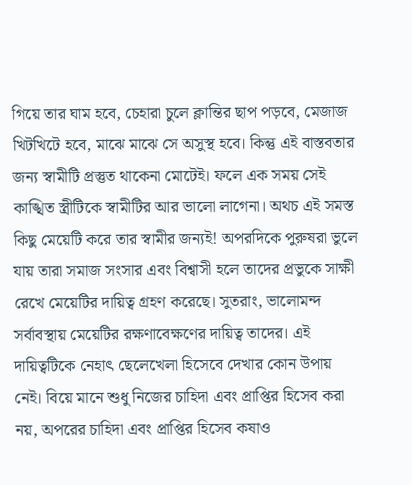গিয়ে তার ঘাম হবে, চেহারা চুলে ক্লান্তির ছাপ পড়বে, মেজাজ খিটখিটে হবে, মাঝে মাঝে সে অসুস্থ হবে। কিন্তু এই বাস্তবতার জন্য স্বামীটি প্রস্তুত থাকেনা মোটেই। ফলে এক সময় সেই কাঙ্খিত স্ত্রীটিকে স্বামীটির আর ভালো লাগেনা। অথচ এই সমস্ত কিছু মেয়েটি করে তার স্বামীর জন্যই! অপরদিকে পুরুষরা ভুলে যায় তারা সমাজ সংসার এবং বিশ্বাসী হলে তাদের প্রভুকে সাক্ষী রেখে মেয়েটির দায়িত্ব গ্রহণ করেছে। সুতরাং, ভালোমন্দ সর্বাবস্থায় মেয়েটির রক্ষণাবেক্ষণের দায়িত্ব তাদের। এই দায়িত্বটিকে নেহাৎ ছেলেখেলা হিসেবে দেখার কোন উপায় নেই। বিয়ে মানে শুধু নিজের চাহিদা এবং প্রাপ্তির হিসেব করা নয়, অপরের চাহিদা এবং প্রাপ্তির হিসেব কষাও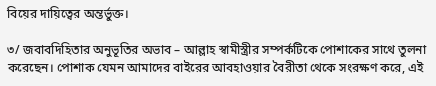বিয়ের দায়িত্বের অন্তর্ভুক্ত।

৩/ জবাবদিহিতার অনুভূতির অভাব – আল্লাহ স্বামীস্ত্রীর সম্পর্কটিকে পোশাকের সাথে তুলনা করেছেন। পোশাক যেমন আমাদের বাইরের আবহাওয়ার বৈরীতা থেকে সংরক্ষণ করে, এই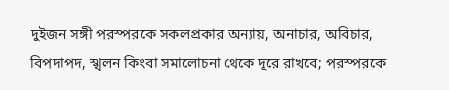দুইজন সঙ্গী পরস্পরকে সকলপ্রকার অন্যায়, অনাচার, অবিচার, বিপদাপদ, স্খলন কিংবা সমালোচনা থেকে দূরে রাখবে; পরস্পরকে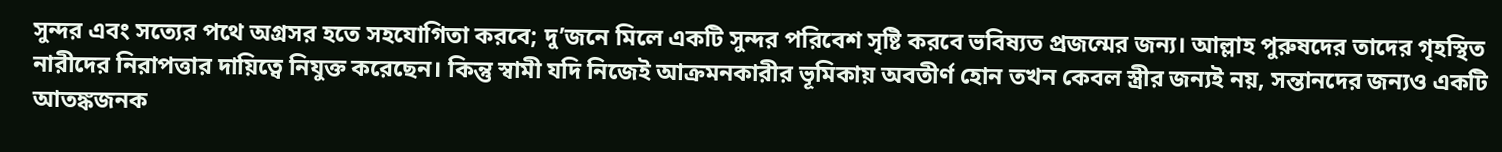সুন্দর এবং সত্যের পথে অগ্রসর হতে সহযোগিতা করবে; দু’জনে মিলে একটি সুন্দর পরিবেশ সৃষ্টি করবে ভবিষ্যত প্রজন্মের জন্য। আল্লাহ পুরুষদের তাদের গৃহস্থিত নারীদের নিরাপত্তার দায়িত্বে নিযুক্ত করেছেন। কিন্তু স্বামী যদি নিজেই আক্রমনকারীর ভূমিকায় অবতীর্ণ হোন তখন কেবল স্ত্রীর জন্যই নয়, সন্তানদের জন্যও একটি আতঙ্কজনক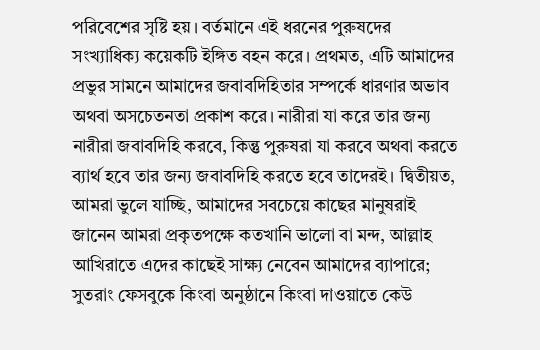পরিবেশের সৃষ্টি হয়। বর্তমানে এই ধরনের পুরুষদের সংখ্যাধিক্য কয়েকটি ইঙ্গিত বহন করে। প্রথমত, এটি আমাদের প্রভুর সামনে আমাদের জবাবদিহিতার সম্পর্কে ধারণার অভাব অথবা অসচেতনতা প্রকাশ করে। নারীরা যা করে তার জন্য নারীরা জবাবদিহি করবে, কিন্তু পুরুষরা যা করবে অথবা করতে ব্যার্থ হবে তার জন্য জবাবদিহি করতে হবে তাদেরই। দ্বিতীয়ত, আমরা ভুলে যাচ্ছি, আমাদের সবচেয়ে কাছের মানুষরাই জানেন আমরা প্রকৃতপক্ষে কতখানি ভালো বা মন্দ, আল্লাহ আখিরাতে এদের কাছেই সাক্ষ্য নেবেন আমাদের ব্যাপারে; সুতরাং ফেসবুকে কিংবা অনুষ্ঠানে কিংবা দাওয়াতে কেউ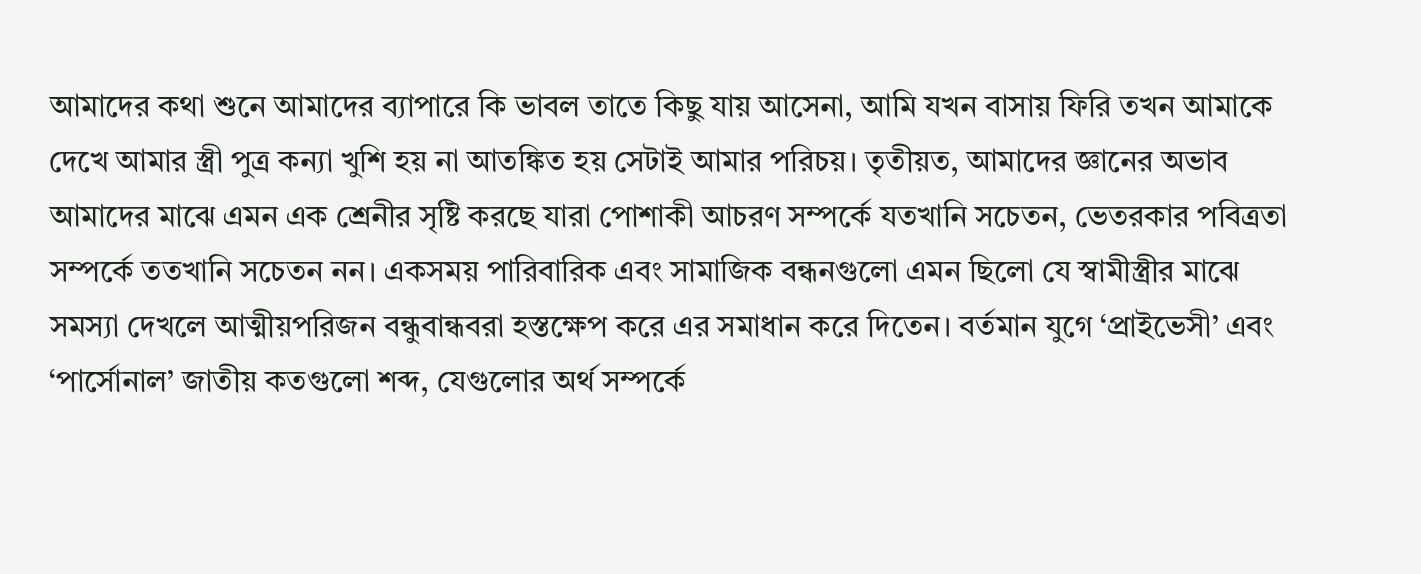আমাদের কথা শুনে আমাদের ব্যাপারে কি ভাবল তাতে কিছু যায় আসেনা, আমি যখন বাসায় ফিরি তখন আমাকে দেখে আমার স্ত্রী পুত্র কন্যা খুশি হয় না আতঙ্কিত হয় সেটাই আমার পরিচয়। তৃতীয়ত, আমাদের জ্ঞানের অভাব আমাদের মাঝে এমন এক শ্রেনীর সৃষ্টি করছে যারা পোশাকী আচরণ সম্পর্কে যতখানি সচেতন, ভেতরকার পবিত্রতা সম্পর্কে ততখানি সচেতন নন। একসময় পারিবারিক এবং সামাজিক বন্ধনগুলো এমন ছিলো যে স্বামীস্ত্রীর মাঝে সমস্যা দেখলে আত্মীয়পরিজন বন্ধুবান্ধবরা হস্তক্ষেপ করে এর সমাধান করে দিতেন। বর্তমান যুগে ‘প্রাইভেসী’ এবং ‘পার্সোনাল’ জাতীয় কতগুলো শব্দ, যেগুলোর অর্থ সম্পর্কে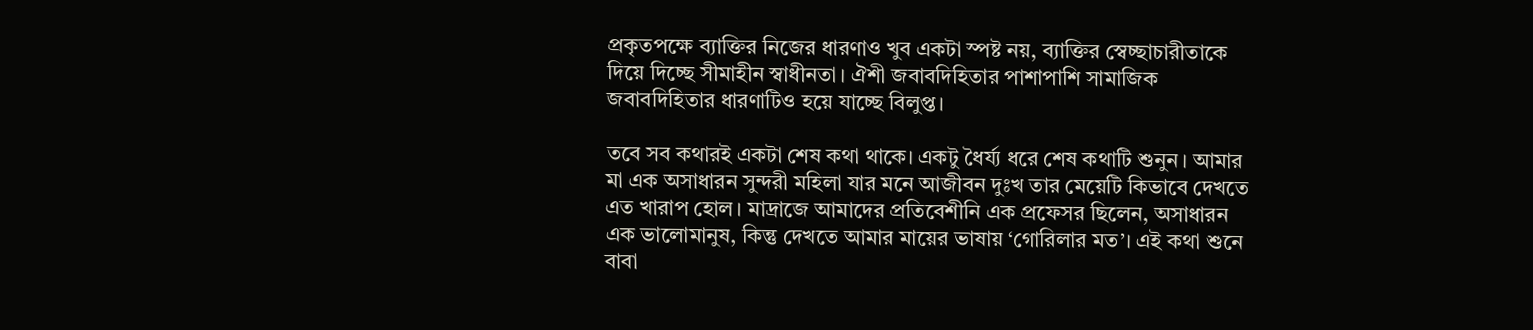প্রকৃতপক্ষে ব্যাক্তির নিজের ধারণাও খুব একটা স্পষ্ট নয়, ব্যাক্তির স্বেচ্ছাচারীতাকে দিয়ে দিচ্ছে সীমাহীন স্বাধীনতা। ঐশী জবাবদিহিতার পাশাপাশি সামাজিক জবাবদিহিতার ধারণাটিও হয়ে যাচ্ছে বিলুপ্ত।

তবে সব কথারই একটা শেষ কথা থাকে। একটু ধৈর্য্য ধরে শেষ কথাটি শুনুন। আমার মা এক অসাধারন সুন্দরী মহিলা যার মনে আজীবন দুঃখ তার মেয়েটি কিভাবে দেখতে এত খারাপ হোল। মাদ্রাজে আমাদের প্রতিবেশীনি এক প্রফেসর ছিলেন, অসাধারন এক ভালোমানুষ, কিন্তু দেখতে আমার মায়ের ভাষায় ‘গোরিলার মত’। এই কথা শুনে বাবা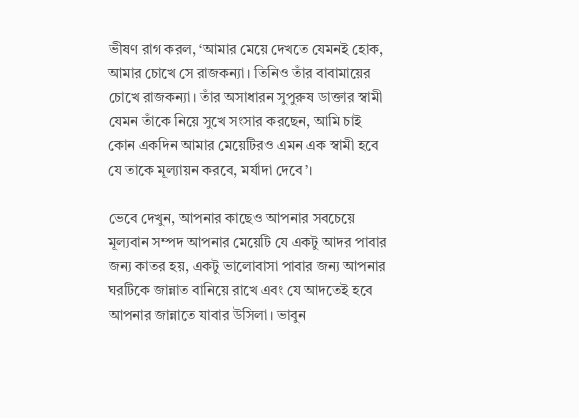ভীষণ রাগ করল, ‘আমার মেয়ে দেখতে যেমনই হোক, আমার চোখে সে রাজকন্যা। তিনিও তাঁর বাবামায়ের চোখে রাজকন্যা। তাঁর অসাধারন সুপুরুষ ডাক্তার স্বামী যেমন তাঁকে নিয়ে সুখে সংসার করছেন, আমি চাই কোন একদিন আমার মেয়েটিরও এমন এক স্বামী হবে যে তাকে মূল্যায়ন করবে, মর্যাদা দেবে’।

ভেবে দেখুন, আপনার কাছেও আপনার সবচেয়ে মূল্যবান সম্পদ আপনার মেয়েটি যে একটু আদর পাবার জন্য কাতর হয়, একটু ভালোবাসা পাবার জন্য আপনার ঘরটিকে জান্নাত বানিয়ে রাখে এবং যে আদতেই হবে আপনার জান্নাতে যাবার উসিলা। ভাবুন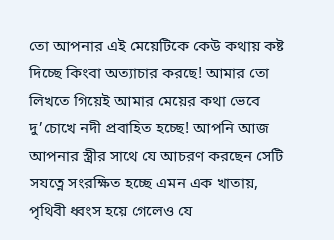তো আপনার এই মেয়েটিকে কেউ কথায় কষ্ট দিচ্ছে কিংবা অত্যাচার করছে! আমার তো লিখতে গিয়েই আমার মেয়ের কথা ভেবে দু’চোখে নদী প্রবাহিত হচ্ছে! আপনি আজ আপনার স্ত্রীর সাথে যে আচরণ করছেন সেটি সযত্নে সংরক্ষিত হচ্ছে এমন এক খাতায়, পৃথিবী ধ্বংস হয়ে গেলেও যে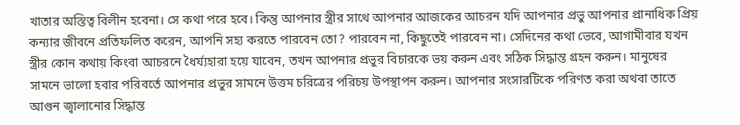খাতার অস্তিত্ব বিলীন হবেনা। সে কথা পরে হবে। কিন্তু আপনার স্ত্রীর সাথে আপনার আজকের আচরন যদি আপনার প্রভু আপনার প্রানাধিক প্রিয় কন্যার জীবনে প্রতিফলিত করেন, আপনি সহ্য করতে পারবেন তো? পারবেন না, কিছুতেই পারবেন না। সেদিনের কথা ভেবে, আগামীবার যখন স্ত্রীর কোন কথায় কিংবা আচরনে ধৈর্য্যহারা হয়ে যাবেন, তখন আপনার প্রভুর বিচারকে ভয় করুন এবং সঠিক সিদ্ধান্ত গ্রহন করুন। মানুষের সামনে ভালো হবার পরিবর্তে আপনার প্রভুর সামনে উত্তম চরিত্রের পরিচয় উপস্থাপন করুন। আপনার সংসারটিকে পরিণত করা অথবা তাতে আগুন জ্বালানোর সিদ্ধান্ত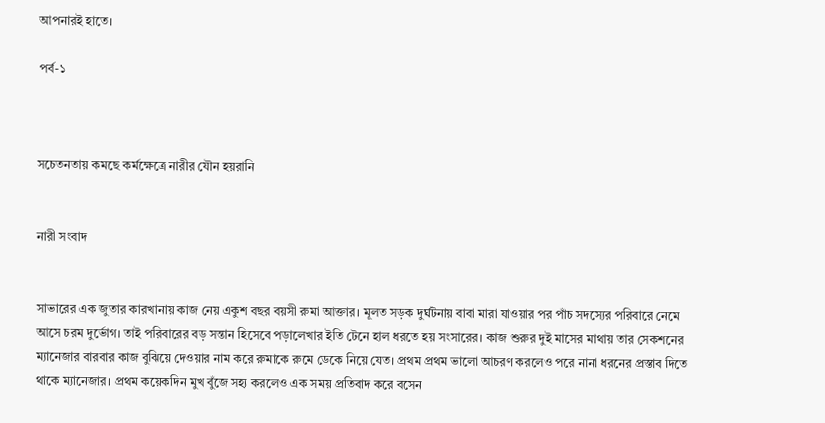আপনারই হাতে।

পর্ব-১



সচেতনতায় কমছে কর্মক্ষেত্রে নারীর যৌন হয়রানি


নারী সংবাদ


সাভারের এক জুতার কারখানায় কাজ নেয় একুশ বছর বয়সী রুমা আক্তার। মূলত সড়ক দুর্ঘটনায় বাবা মারা যাওয়ার পর পাঁচ সদস্যের পরিবারে নেমে আসে চরম দুর্ভোগ। তাই পরিবারের বড় সন্তান হিসেবে পড়ালেখার ইতি টেনে হাল ধরতে হয় সংসারের। কাজ শুরুর দুই মাসের মাথায় তার সেকশনের ম্যানেজার বারবার কাজ বুঝিয়ে দেওয়ার নাম করে রুমাকে রুমে ডেকে নিয়ে যেত। প্রথম প্রথম ভালো আচরণ করলেও পরে নানা ধরনের প্রস্তাব দিতে থাকে ম্যানেজার। প্রথম কয়েকদিন মুখ বুঁজে সহ্য করলেও এক সময় প্রতিবাদ করে বসেন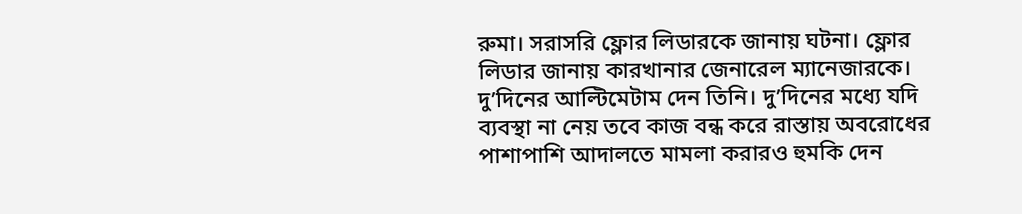রুমা। সরাসরি ফ্লোর লিডারকে জানায় ঘটনা। ফ্লোর লিডার জানায় কারখানার জেনারেল ম্যানেজারকে। দু’দিনের আল্টিমেটাম দেন তিনি। দু’দিনের মধ্যে যদি ব্যবস্থা না নেয় তবে কাজ বন্ধ করে রাস্তায় অবরোধের পাশাপাশি আদালতে মামলা করারও হুমকি দেন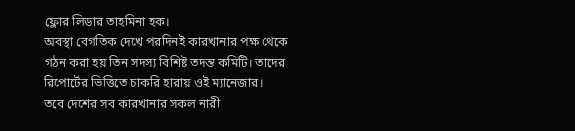ফ্লোর লিডার তাহমিনা হক।
অবস্থা বেগতিক দেখে পরদিনই কারখানার পক্ষ থেকে গঠন করা হয় তিন সদস্য বিশিষ্ট তদন্ত কমিটি। তাদের রিপোর্টের ভিত্তিতে চাকরি হারায় ওই ম্যানেজার।
তবে দেশের সব কারখানার সকল নারী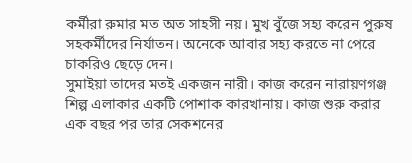কর্মীরা রুমার মত অত সাহসী নয়। মুখ বুঁজে সহ্য করেন পুরুষ সহকর্মীদের নির্যাতন। অনেকে আবার সহ্য করতে না পেরে চাকরিও ছেড়ে দেন।
সুমাইয়া তাদের মতই একজন নারী। কাজ করেন নারায়ণগঞ্জ শিল্প এলাকার একটি পোশাক কারখানায়। কাজ শুরু করার এক বছর পর তার সেকশনের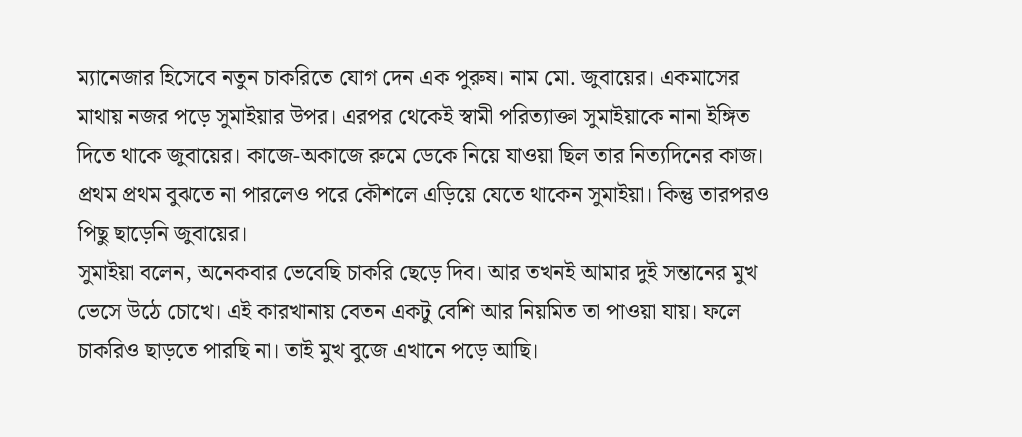ম্যানেজার হিসেবে নতুন চাকরিতে যোগ দেন এক পুরুষ। নাম মো. জুবায়ের। একমাসের মাথায় নজর পড়ে সুমাইয়ার উপর। এরপর থেকেই স্বামী পরিত্যাক্তা সুমাইয়াকে নানা ইঙ্গিত দিতে থাকে জুবায়ের। কাজে-অকাজে রুমে ডেকে নিয়ে যাওয়া ছিল তার নিত্যদিনের কাজ। প্রথম প্রথম বুঝতে না পারলেও পরে কৌশলে এড়িয়ে যেতে থাকেন সুমাইয়া। কিন্তু তারপরও পিছু ছাড়েনি জুবায়ের।
সুমাইয়া বলেন, অনেকবার ভেবেছি চাকরি ছেড়ে দিব। আর তখনই আমার দুই সন্তানের মুখ ভেসে উঠে চোখে। এই কারখানায় বেতন একটু বেশি আর নিয়মিত তা পাওয়া যায়। ফলে চাকরিও ছাড়তে পারছি না। তাই মুখ বুজে এখানে পড়ে আছি।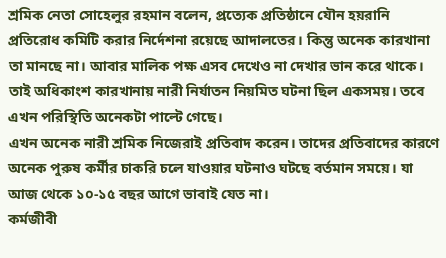শ্রমিক নেতা সোহেলুর রহমান বলেন, প্রত্যেক প্রতিষ্ঠানে যৌন হয়রানি প্রতিরোধ কমিটি করার নির্দেশনা রয়েছে আদালতের। কিন্তু অনেক কারখানা তা মানছে না। আবার মালিক পক্ষ এসব দেখেও না দেখার ভান করে থাকে। তাই অধিকাংশ কারখানায় নারী নির্যাতন নিয়মিত ঘটনা ছিল একসময়। তবে এখন পরিস্থিতি অনেকটা পাল্টে গেছে।
এখন অনেক নারী শ্রমিক নিজেরাই প্রতিবাদ করেন। তাদের প্রতিবাদের কারণে অনেক পুরুষ কর্মীর চাকরি চলে যাওয়ার ঘটনাও ঘটছে বর্তমান সময়ে। যা আজ থেকে ১০-১৫ বছর আগে ভাবাই যেত না।
কর্মজীবী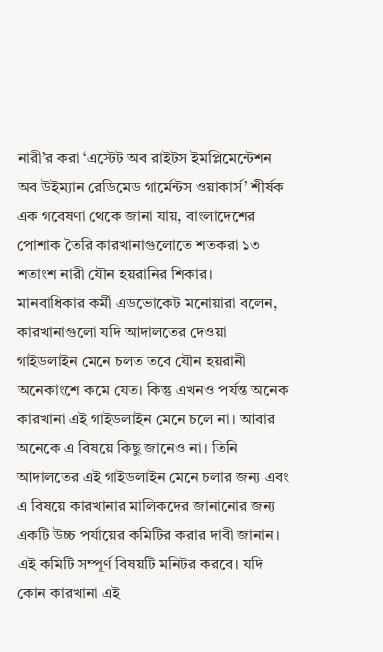নারী’র করা ‘এস্টেট অব রাইটস ইমপ্লিমেন্টেশন অব উইম্যান রেডিমেড গার্মেন্টস ওয়াকার্স’ শীর্ষক এক গবেষণা থেকে জানা যায়, বাংলাদেশের পোশাক তৈরি কারখানাগুলোতে শতকরা ১৩ শতাংশ নারী যৌন হয়রানির শিকার।
মানবাধিকার কর্মী এডভোকেট মনোয়ারা বলেন, কারখানাগুলো যদি আদালতের দেওয়া গাইডলাইন মেনে চলত তবে যৌন হয়রানী অনেকাংশে কমে যেত। কিন্তু এখনও পর্যন্ত অনেক কারখানা এই গাইডলাইন মেনে চলে না। আবার অনেকে এ বিষয়ে কিছু জানেও না। তিনি আদালতের এই গাইডলাইন মেনে চলার জন্য এবং এ বিষয়ে কারখানার মালিকদের জানানোর জন্য একটি উচ্চ পর্যায়ের কমিটির করার দাবী জানান। এই কমিটি সম্পূর্ণ বিষয়টি মনিটর করবে। যদি কোন কারখানা এই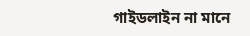গাইডলাইন না মানে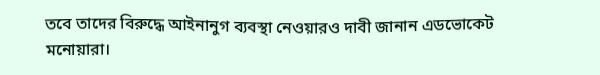তবে তাদের বিরুদ্ধে আইনানুগ ব্যবস্থা নেওয়ারও দাবী জানান এডভোকেট মনোয়ারা।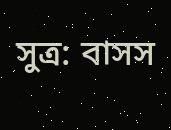সুত্র: বাসস